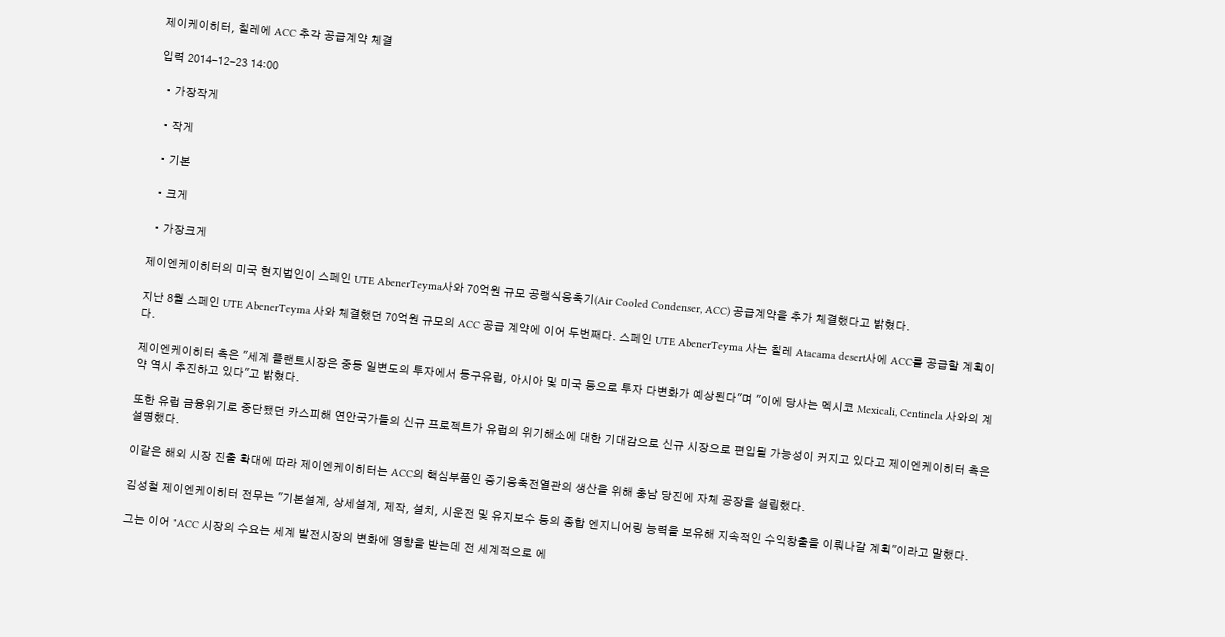제이케이히터, 칠레에 ACC 추각 공급계약 체결

입력 2014-12-23 14:00

  • 가장작게

  • 작게

  • 기본

  • 크게

  • 가장크게

제이엔케이히터의 미국 현지법인이 스페인 UTE AbenerTeyma사와 70억원 규모 공랭식응축기(Air Cooled Condenser, ACC) 공급계약을 추가 체결했다고 밝혔다.

지난 8월 스페인 UTE AbenerTeyma 사와 체결했던 70억원 규모의 ACC 공급 계약에 이어 두번째다. 스페인 UTE AbenerTeyma 사는 칠레 Atacama desert사에 ACC를 공급할 계획이다.

제이엔케이히터 측은 "세계 플랜트시장은 중동 일변도의 투자에서 동구유럽, 아시아 및 미국 등으로 투자 다변화가 예상된다"며 "이에 당사는 멕시코 Mexicali, Centinela 사와의 계약 역시 추진하고 있다"고 밝혔다.

또한 유럽 금융위기로 중단됐던 카스피해 연안국가들의 신규 프로젝트가 유럽의 위기해소에 대한 기대감으로 신규 시장으로 편입될 가능성이 커지고 있다고 제이엔케이히터 측은 설명했다.

이같은 해외 시장 진출 확대에 따라 제이엔케이히터는 ACC의 핵심부품인 증기응축전열관의 생산을 위해 충남 당진에 자체 공장을 설립했다.

김성철 제이엔케이히터 전무는 "기본설계, 상세설계, 제작, 설치, 시운전 및 유지보수 등의 종합 엔지니어링 능력을 보유해 지속적인 수익창출을 이뤄나갈 계획"이라고 말했다.

그는 이어 "ACC 시장의 수요는 세계 발전시장의 변화에 영향을 받는데 전 세계적으로 에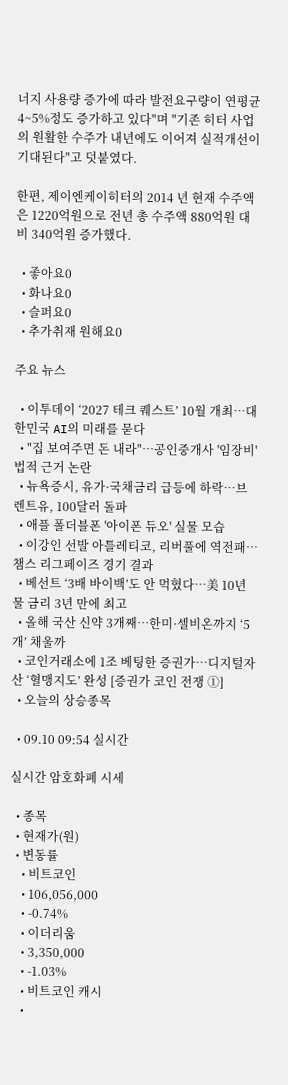너지 사용량 증가에 따라 발전요구량이 연평균 4~5%정도 증가하고 있다"며 "기존 히터 사업의 원활한 수주가 내년에도 이어져 실적개선이 기대된다"고 덧붙였다.

한편, 제이엔케이히터의 2014 년 현재 수주액은 1220억원으로 전년 총 수주액 880억원 대비 340억원 증가했다.

  • 좋아요0
  • 화나요0
  • 슬퍼요0
  • 추가취재 원해요0

주요 뉴스

  • 이투데이 ‘2027 테크 퀘스트’ 10월 개최⋯대한민국 AI의 미래를 묻다
  • "집 보여주면 돈 내라"⋯공인중개사 '임장비' 법적 근거 논란
  • 뉴욕증시, 유가·국채금리 급등에 하락…브렌트유, 100달러 돌파
  • 애플 폴더블폰 '아이폰 듀오' 실물 모습
  • 이강인 선발 아틀레티코, 리버풀에 역전패…챔스 리그페이즈 경기 결과
  • 베선트 ‘3배 바이백’도 안 먹혔다⋯美 10년물 금리 3년 만에 최고
  • 올해 국산 신약 3개째…한미·셀비온까지 ‘5개’ 채울까
  • 코인거래소에 1조 베팅한 증권가…디지털자산 ‘혈맹지도’ 완성 [증권가 코인 전쟁 ①]
  • 오늘의 상승종목

  • 09.10 09:54 실시간

실시간 암호화폐 시세

  • 종목
  • 현재가(원)
  • 변동률
    • 비트코인
    • 106,056,000
    • -0.74%
    • 이더리움
    • 3,350,000
    • -1.03%
    • 비트코인 캐시
    •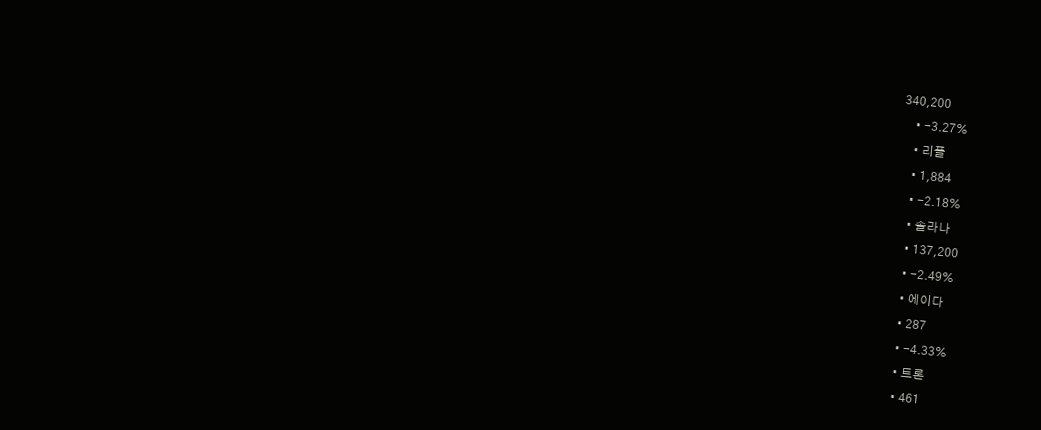340,200
    • -3.27%
    • 리플
    • 1,884
    • -2.18%
    • 솔라나
    • 137,200
    • -2.49%
    • 에이다
    • 287
    • -4.33%
    • 트론
    • 461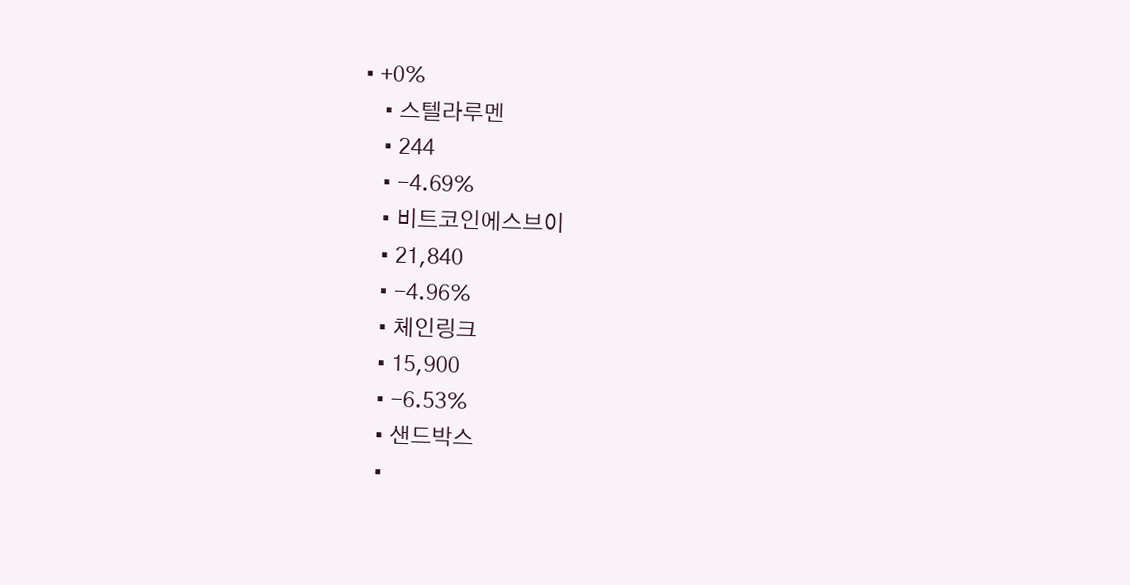• +0%
    • 스텔라루멘
    • 244
    • -4.69%
    • 비트코인에스브이
    • 21,840
    • -4.96%
    • 체인링크
    • 15,900
    • -6.53%
    • 샌드박스
    •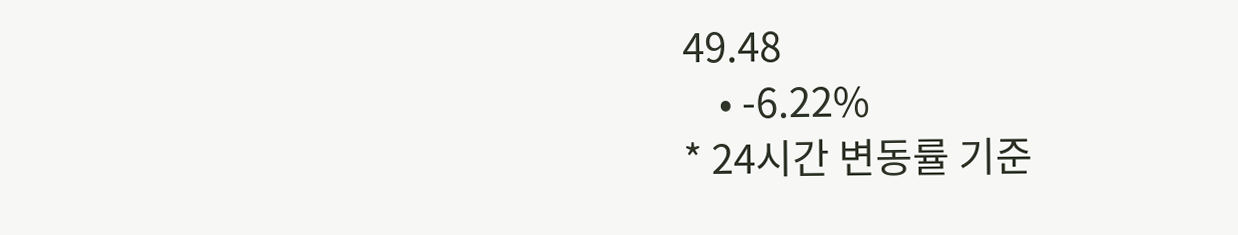49.48
    • -6.22%
* 24시간 변동률 기준